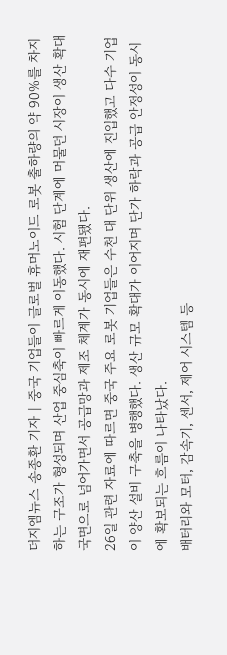더지엠뉴스 송종환 기자 | 중국 기업들이 글로벌 휴머노이드 로봇 출하량의 약 90%를 차지하는 구조가 형성되며 산업 중심축이 빠르게 이동했다. 시험 단계에 머물던 시장이 생산 확대 국면으로 넘어가면서 공급망과 제조 체계가 동시에 재편됐다.
26일 관련 자료에 따르면 중국 주요 로봇 기업들은 수천 대 단위 생산에 진입했고 다수 기업이 양산 설비 구축을 병행했다. 생산 규모 확대가 이어지며 단가 하락과 공급 안정성이 동시에 확보되는 흐름이 나타났다.
배터리와 모터, 감속기, 센서, 제어 시스템 등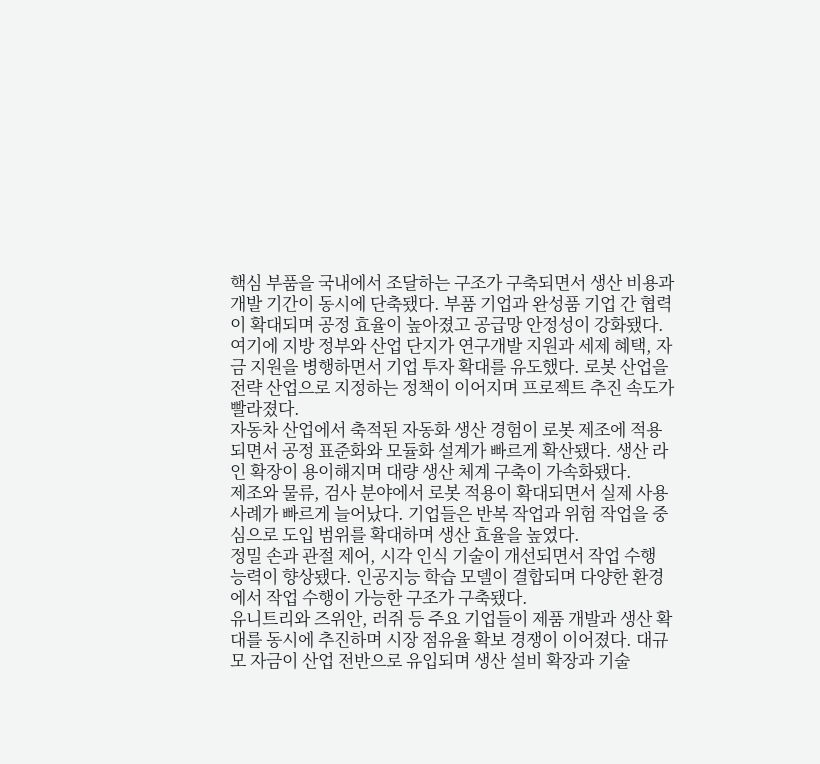핵심 부품을 국내에서 조달하는 구조가 구축되면서 생산 비용과 개발 기간이 동시에 단축됐다. 부품 기업과 완성품 기업 간 협력이 확대되며 공정 효율이 높아졌고 공급망 안정성이 강화됐다.
여기에 지방 정부와 산업 단지가 연구개발 지원과 세제 혜택, 자금 지원을 병행하면서 기업 투자 확대를 유도했다. 로봇 산업을 전략 산업으로 지정하는 정책이 이어지며 프로젝트 추진 속도가 빨라졌다.
자동차 산업에서 축적된 자동화 생산 경험이 로봇 제조에 적용되면서 공정 표준화와 모듈화 설계가 빠르게 확산됐다. 생산 라인 확장이 용이해지며 대량 생산 체계 구축이 가속화됐다.
제조와 물류, 검사 분야에서 로봇 적용이 확대되면서 실제 사용 사례가 빠르게 늘어났다. 기업들은 반복 작업과 위험 작업을 중심으로 도입 범위를 확대하며 생산 효율을 높였다.
정밀 손과 관절 제어, 시각 인식 기술이 개선되면서 작업 수행 능력이 향상됐다. 인공지능 학습 모델이 결합되며 다양한 환경에서 작업 수행이 가능한 구조가 구축됐다.
유니트리와 즈위안, 러쥐 등 주요 기업들이 제품 개발과 생산 확대를 동시에 추진하며 시장 점유율 확보 경쟁이 이어졌다. 대규모 자금이 산업 전반으로 유입되며 생산 설비 확장과 기술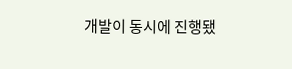개발이 동시에 진행됐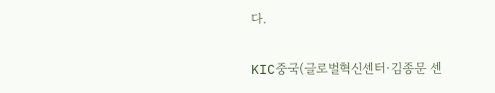다.

KIC중국(글로벌혁신센터·김종문 센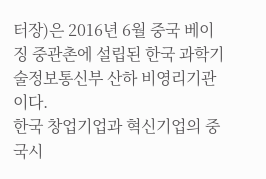터장)은 2016년 6월 중국 베이징 중관촌에 설립된 한국 과학기술정보통신부 산하 비영리기관이다.
한국 창업기업과 혁신기업의 중국시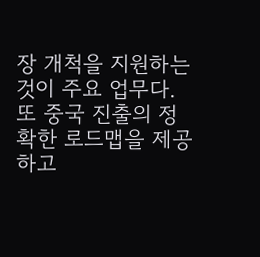장 개척을 지원하는 것이 주요 업무다. 또 중국 진출의 정확한 로드맵을 제공하고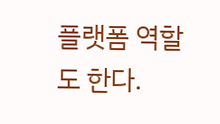플랫폼 역할도 한다.